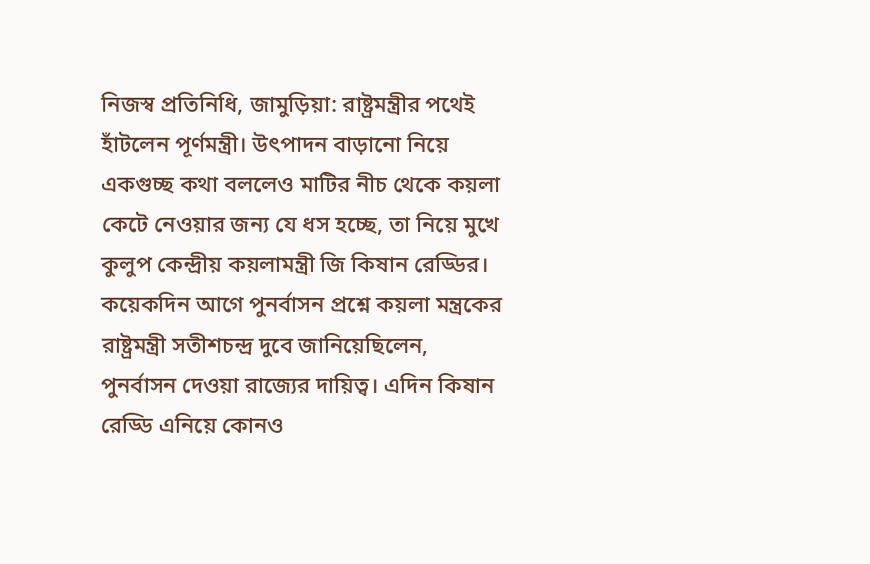নিজস্ব প্রতিনিধি, জামুড়িয়া: রাষ্ট্রমন্ত্রীর পথেই হাঁটলেন পূর্ণমন্ত্রী। উৎপাদন বাড়ানো নিয়ে একগুচ্ছ কথা বললেও মাটির নীচ থেকে কয়লা কেটে নেওয়ার জন্য যে ধস হচ্ছে, তা নিয়ে মুখে কুলুপ কেন্দ্রীয় কয়লামন্ত্রী জি কিষান রেড্ডির। কয়েকদিন আগে পুনর্বাসন প্রশ্নে কয়লা মন্ত্রকের রাষ্ট্রমন্ত্রী সতীশচন্দ্র দুবে জানিয়েছিলেন, পুনর্বাসন দেওয়া রাজ্যের দায়িত্ব। এদিন কিষান রেড্ডি এনিয়ে কোনও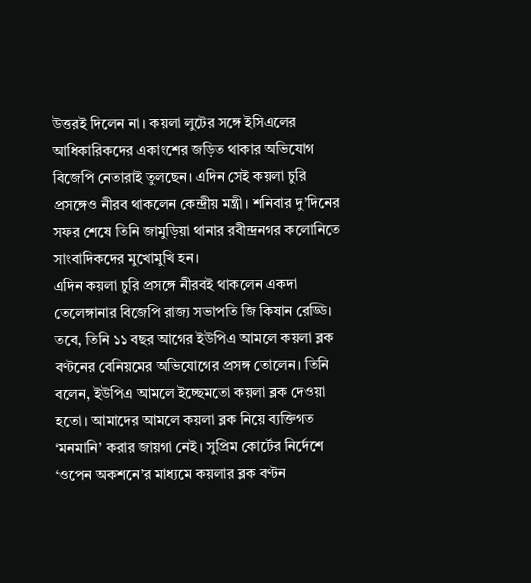উত্তরই দিলেন না। কয়লা লুটের সঙ্গে ইসিএলের আধিকারিকদের একাংশের জড়িত থাকার অভিযোগ বিজেপি নেতারাই তুলছেন। এদিন সেই কয়লা চুরি প্রসঙ্গেও নীরব থাকলেন কেন্দ্রীয় মন্ত্রী। শনিবার দু’দিনের সফর শেষে তিনি জামুড়িয়া থানার রবীন্দ্রনগর কলোনিতে সাংবাদিকদের মুখোমুখি হন।
এদিন কয়লা চুরি প্রসঙ্গে নীরবই থাকলেন একদা তেলেঙ্গানার বিজেপি রাজ্য সভাপতি জি কিষান রেড্ডি। তবে, তিনি ১১ বছর আগের ইউপিএ আমলে কয়লা ব্লক বণ্টনের বেনিয়মের অভিযোগের প্রসঙ্গ তোলেন। তিনি বলেন, ইউপিএ আমলে ইচ্ছেমতো কয়লা ব্লক দেওয়া হতো। আমাদের আমলে কয়লা ব্লক নিয়ে ব্যক্তিগত ‘মনমানি’ করার জায়গা নেই। সুপ্রিম কোর্টের নির্দেশে ‘ওপেন অকশনে’র মাধ্যমে কয়লার ব্লক বণ্টন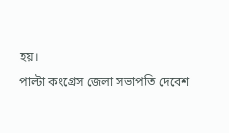হয়।
পাল্টা কংগ্রেস জেলা সভাপতি দেবেশ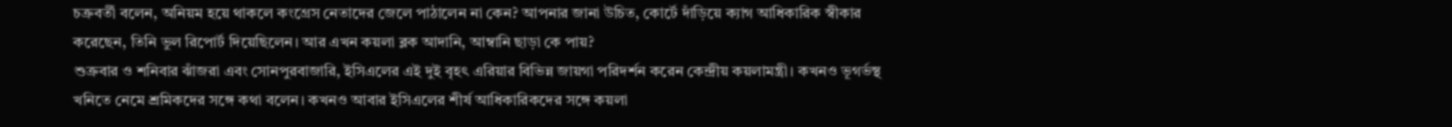চক্রবর্তী বলেন, অনিয়ম হয়ে থাকলে কংগ্রেস নেতাদের জেলে পাঠালেন না কেন? আপনার জানা উচিত, কোর্টে দাঁড়িয়ে ক্যাগ আধিকারিক স্বীকার করেছেন, তিনি ভুল রিপোর্ট দিয়েছিলেন। আর এখন কয়লা ব্লক আদানি, আম্বানি ছাড়া কে পায়?
শুক্রবার ও শনিবার ঝাঁজরা এবং সোনপুরবাজারি, ইসিএলের এই দুই বৃহৎ এরিয়ার বিভিন্ন জায়গা পরিদর্শন করেন কেন্দ্রীয় কয়লামন্ত্রী। কখনও ভূগর্ভস্থ খনিতে নেমে শ্রমিকদের সঙ্গে কথা বলেন। কখনও আবার ইসিএলের শীর্ষ আধিকারিকদের সঙ্গে কয়লা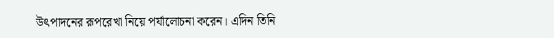উৎপাদনের রূপরেখা নিয়ে পর্যালোচনা করেন। এদিন তিনি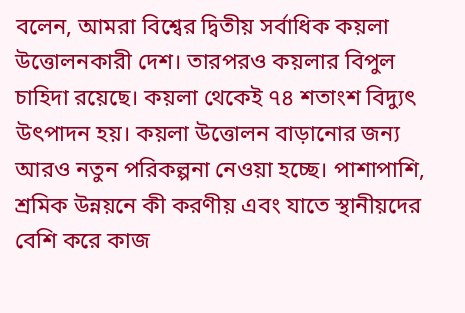বলেন, আমরা বিশ্বের দ্বিতীয় সর্বাধিক কয়লা উত্তোলনকারী দেশ। তারপরও কয়লার বিপুল চাহিদা রয়েছে। কয়লা থেকেই ৭৪ শতাংশ বিদ্যুৎ উৎপাদন হয়। কয়লা উত্তোলন বাড়ানোর জন্য আরও নতুন পরিকল্পনা নেওয়া হচ্ছে। পাশাপাশি, শ্রমিক উন্নয়নে কী করণীয় এবং যাতে স্থানীয়দের বেশি করে কাজ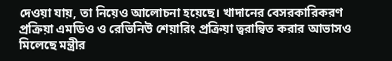দেওয়া যায়, তা নিয়েও আলোচনা হয়েছে। খাদানের বেসরকারিকরণ প্রক্রিয়া এমডিও ও রেভিনিউ শেয়ারিং প্রক্রিয়া ত্বরান্বিত করার আভাসও মিলেছে মন্ত্রীর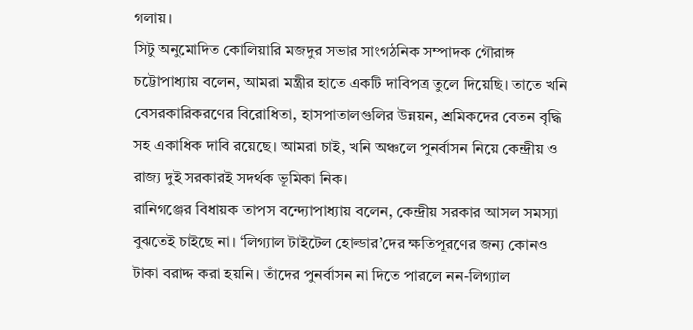গলায়।
সিটু অনুমোদিত কোলিয়ারি মজদুর সভার সাংগঠনিক সম্পাদক গৌরাঙ্গ চট্টোপাধ্যায় বলেন, আমরা মন্ত্রীর হাতে একটি দাবিপত্র তুলে দিয়েছি। তাতে খনি বেসরকারিকরণের বিরোধিতা, হাসপাতালগুলির উন্নয়ন, শ্রমিকদের বেতন বৃদ্ধি সহ একাধিক দাবি রয়েছে। আমরা চাই, খনি অঞ্চলে পুনর্বাসন নিয়ে কেন্দ্রীয় ও রাজ্য দুই সরকারই সদর্থক ভূমিকা নিক।
রানিগঞ্জের বিধায়ক তাপস বন্দ্যোপাধ্যায় বলেন, কেন্দ্রীয় সরকার আসল সমস্যা বুঝতেই চাইছে না। ‘লিগ্যাল টাইটেল হোল্ডার’দের ক্ষতিপূরণের জন্য কোনও টাকা বরাদ্দ করা হয়নি। তাঁদের পুনর্বাসন না দিতে পারলে নন-লিগ্যাল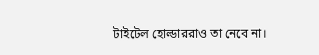টাইটেল হোল্ডাররাও তা নেবে না।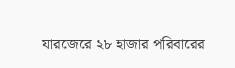যারজেরে ২৮ হাজার পরিবারের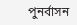পুনর্বাসন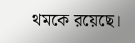থমকে রয়েছে।